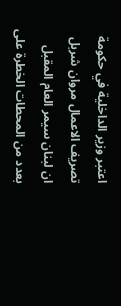اعتبر وزير الداخلية في حكومة تصريف الاعمال مروان شربل ان لبنان سيمر العام المقبل بعدد من المحطات الخطرة على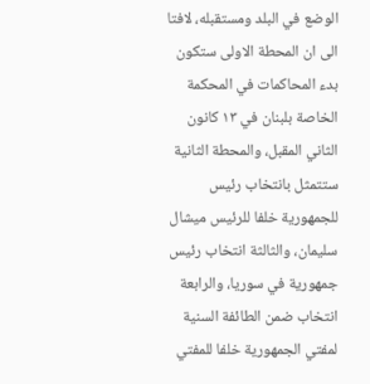الوضع في البلد ومستقبله، لافتا الى ان المحطة الاولى ستكون بدء المحاكمات في المحكمة الخاصة بلبنان في ١٣ كانون الثاني المقبل، والمحطة الثانية ستتمثل بانتخاب رئيس للجمهورية خلفا للرئيس ميشال سليمان، والثالثة انتخاب رئيس جمهورية في سوريا، والرابعة انتخاب ضمن الطائفة السنية لمفتي الجمهورية خلفا للمفتي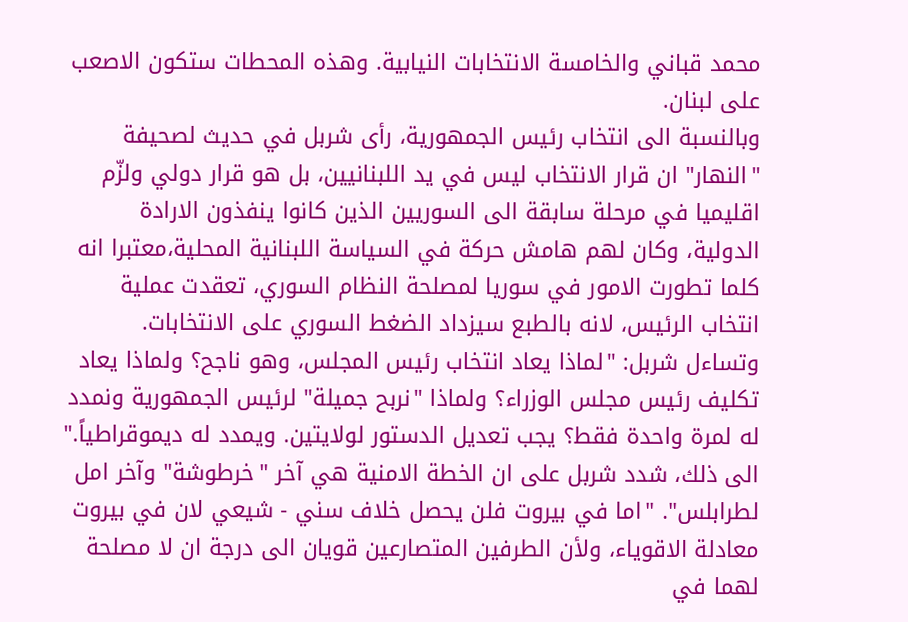محمد قباني والخامسة الانتخابات النيابية. وهذه المحطات ستكون الاصعب على لبنان.
وبالنسبة الى انتخاب رئيس الجمهورية، رأى شربل في حديث لصحيفة "النهار" ان قرار الانتخاب ليس في يد اللبنانيين، بل هو قرار دولي ولزّم اقليميا في مرحلة سابقة الى السوريين الذين كانوا ينفذون الارادة الدولية، وكان لهم هامش حركة في السياسة اللبنانية المحلية،معتبرا انه كلما تطورت الامور في سوريا لمصلحة النظام السوري، تعقدت عملية انتخاب الرئيس، لانه بالطبع سيزداد الضغط السوري على الانتخابات.
وتساءل شربل: "لماذا يعاد انتخاب رئيس المجلس، وهو ناجح؟ ولماذا يعاد تكليف رئيس مجلس الوزراء؟ ولماذا "نربح جميلة" لرئيس الجمهورية ونمدد له لمرة واحدة فقط؟ يجب تعديل الدستور لولايتين. ويمدد له ديموقراطياً."
الى ذلك، شدد شربل على ان الخطة الامنية هي آخر "خرطوشة" وآخر امل لطرابلس". "اما في بيروت فلن يحصل خلاف سني - شيعي لان في بيروت معادلة الاقوياء، ولأن الطرفين المتصارعين قويان الى درجة ان لا مصلحة لهما في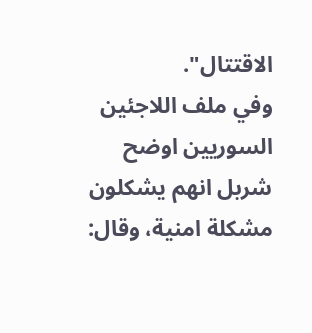الاقتتال".
وفي ملف اللاجئين السوريين اوضح شربل انهم يشكلون مشكلة امنية، وقال: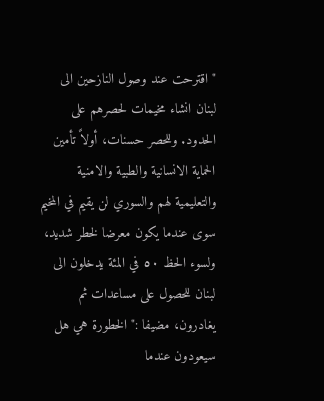"اقترحت عند وصول النازحين الى لبنان انشاء مخيمات لحصرهم على الحدود. وللحصر حسنات، أولاً تأمين الحماية الانسانية والطبية والامنية والتعليمية لهم والسوري لن يقيم في المخيم سوى عندما يكون معرضا لخطر شديد، ولسوء الحظ ٥٠ في المئة يدخلون الى لبنان للحصول على مساعدات ثم يغادرون، مضيفا :"الخطورة هي هل سيعودون عندما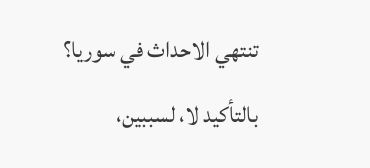تنتهي الاحداث في سوريا؟ بالتأكيد لا، لسببين،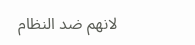لانهم ضد النظام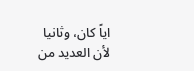اياً كان، وثانيا لأن العديد من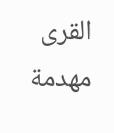القرى مهدمة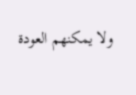ولا يمكنهم العودة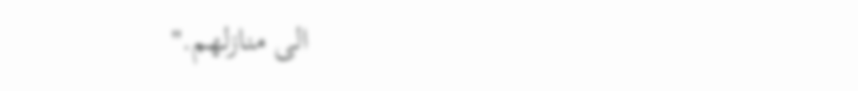الى منازلهم."